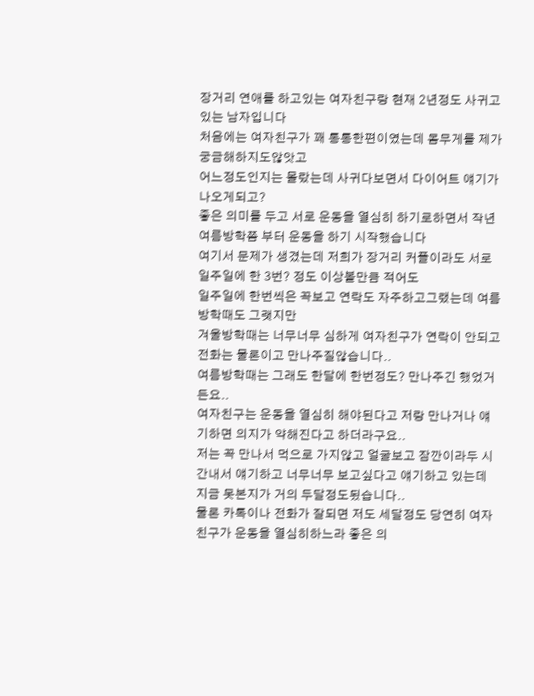장거리 연애를 하고있는 여자친구랑 현재 2년정도 사귀고있는 남자입니다
처음에는 여자친구가 꽤 통통한편이였는데 몸무게를 제가 궁금해하지도않앗고
어느정도인지는 몰랐는데 사귀다보면서 다이어트 얘기가 나오게되고?
좋은 의미를 두고 서로 운동을 열심히 하기로하면서 작년 여름방학쯤 부터 운동을 하기 시작했습니다
여기서 문제가 생겼는데 저희가 장거리 커플이라도 서로 일주일에 한 3번? 정도 이상볼만큼 적어도
일주일에 한번씩은 꼭보고 연락도 자주하고그랬는데 여름방학때도 그랫지만
겨울방학때는 너무너무 심하게 여자친구가 연락이 안되고 전화는 물론이고 만나주질않습니다..
여름방학때는 그래도 한달에 한번정도? 만나주긴 했었거든요..
여자친구는 운동을 열심히 해야된다고 저랑 만나거나 얘기하면 의지가 약해진다고 하더라구요..
저는 꼭 만나서 먹으로 가지않고 얼굴보고 잠깐이라두 시간내서 얘기하고 너무너무 보고싶다고 얘기하고 있는데 지금 못본지가 거의 두달정도됬습니다..
물론 카톡이나 전화가 잘되면 저도 세달정도 당연히 여자친구가 운동을 열심히하느라 좋은 의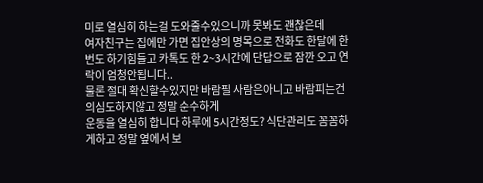미로 열심히 하는걸 도와줄수있으니까 못봐도 괜찮은데
여자친구는 집에만 가면 집안상의 명목으로 전화도 한달에 한번도 하기힘들고 카톡도 한 2~3시간에 단답으로 잠깐 오고 연락이 엄청안됩니다..
물론 절대 확신할수있지만 바람필 사람은아니고 바람피는건 의심도하지않고 정말 순수하게
운동을 열심히 합니다 하루에 5시간정도? 식단관리도 꼼꼼하게하고 정말 옆에서 보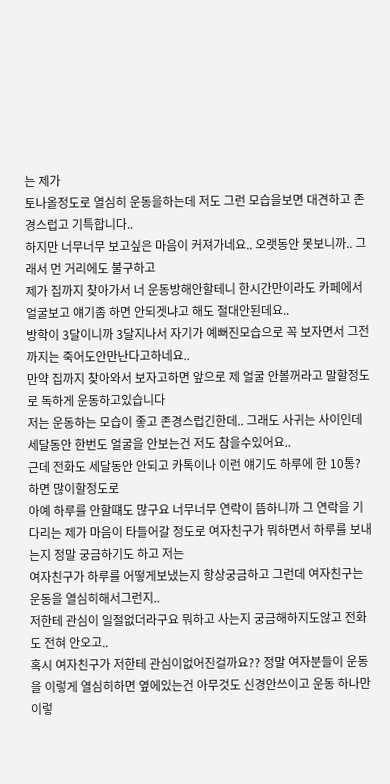는 제가
토나올정도로 열심히 운동을하는데 저도 그런 모습을보면 대견하고 존경스럽고 기특합니다..
하지만 너무너무 보고싶은 마음이 커져가네요.. 오랫동안 못보니까.. 그래서 먼 거리에도 불구하고
제가 집까지 찾아가서 너 운동방해안할테니 한시간만이라도 카페에서 얼굴보고 얘기좀 하면 안되겟냐고 해도 절대안된데요..
방학이 3달이니까 3달지나서 자기가 예뻐진모습으로 꼭 보자면서 그전까지는 죽어도안만난다고하네요..
만약 집까지 찾아와서 보자고하면 앞으로 제 얼굴 안볼꺼라고 말할정도로 독하게 운동하고있습니다
저는 운동하는 모습이 좋고 존경스럽긴한데.. 그래도 사귀는 사이인데 세달동안 한번도 얼굴을 안보는건 저도 참을수있어요..
근데 전화도 세달동안 안되고 카톡이나 이런 얘기도 하루에 한 10통? 하면 많이할정도로
아예 하루를 안할떄도 많구요 너무너무 연락이 뜸하니까 그 연락을 기다리는 제가 마음이 타들어갈 정도로 여자친구가 뭐하면서 하루를 보내는지 정말 궁금하기도 하고 저는
여자친구가 하루를 어떻게보냈는지 항상궁금하고 그런데 여자친구는 운동을 열심히해서그런지..
저한테 관심이 일절없더라구요 뭐하고 사는지 궁금해하지도않고 전화도 전혀 안오고..
혹시 여자친구가 저한테 관심이없어진걸까요?? 정말 여자분들이 운동을 이렇게 열심히하면 옆에있는건 아무것도 신경안쓰이고 운동 하나만 이렇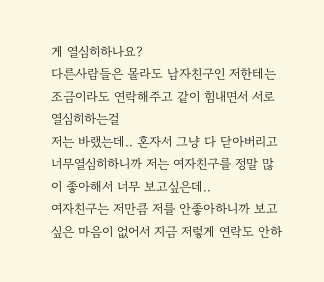게 열심히하나요?
다른사람들은 몰라도 남자친구인 저한테는 조금이라도 연락해주고 같이 힘내면서 서로열심히하는걸
저는 바랬는데.. 혼자서 그냥 다 닫아버리고 너무열심히하니까 저는 여자친구를 정말 많이 좋아해서 너무 보고싶은데..
여자친구는 저만큼 저를 안좋아하니까 보고싶은 마음이 없어서 지금 저렇게 연락도 안하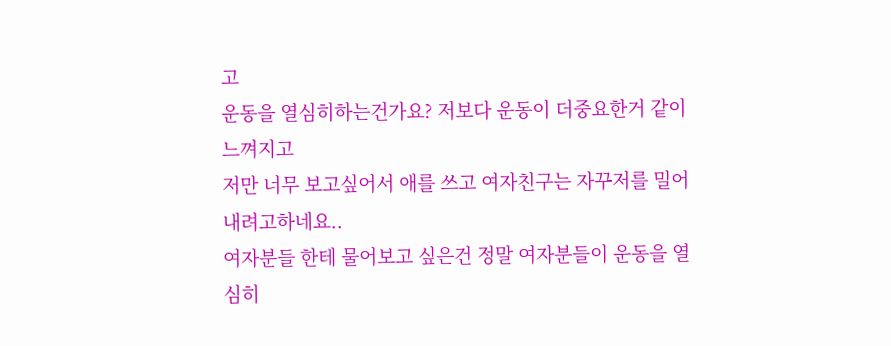고
운동을 열심히하는건가요? 저보다 운동이 더중요한거 같이 느껴지고
저만 너무 보고싶어서 애를 쓰고 여자친구는 자꾸저를 밀어내려고하네요..
여자분들 한테 물어보고 싶은건 정말 여자분들이 운동을 열심히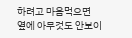하려고 마음먹으면
옆에 아무것도 안보이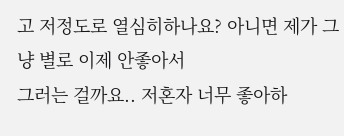고 저정도로 열심히하나요? 아니면 제가 그냥 별로 이제 안좋아서
그러는 걸까요.. 저혼자 너무 좋아하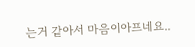는거 같아서 마음이아프네요..